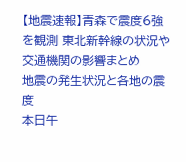【地震速報】青森で震度6強を観測 東北新幹線の状況や交通機関の影響まとめ
地震の発生状況と各地の震度
本日午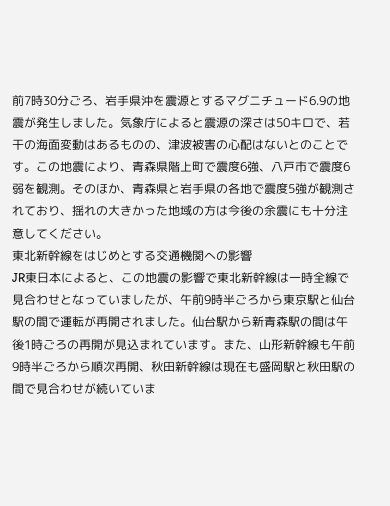前7時30分ごろ、岩手県沖を震源とするマグニチュード6.9の地震が発生しました。気象庁によると震源の深さは50キロで、若干の海面変動はあるものの、津波被害の心配はないとのことです。この地震により、青森県階上町で震度6強、八戸市で震度6弱を観測。そのほか、青森県と岩手県の各地で震度5強が観測されており、揺れの大きかった地域の方は今後の余震にも十分注意してください。
東北新幹線をはじめとする交通機関への影響
JR東日本によると、この地震の影響で東北新幹線は一時全線で見合わせとなっていましたが、午前9時半ごろから東京駅と仙台駅の間で運転が再開されました。仙台駅から新青森駅の間は午後1時ごろの再開が見込まれています。また、山形新幹線も午前9時半ごろから順次再開、秋田新幹線は現在も盛岡駅と秋田駅の間で見合わせが続いていま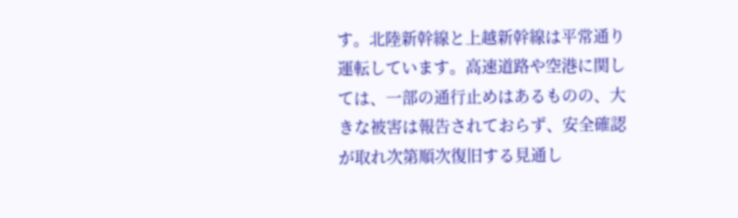す。北陸新幹線と上越新幹線は平常通り運転しています。高速道路や空港に関しては、一部の通行止めはあるものの、大きな被害は報告されておらず、安全確認が取れ次第順次復旧する見通し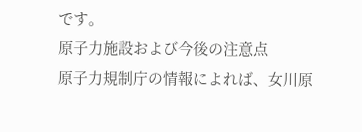です。
原子力施設および今後の注意点
原子力規制庁の情報によれば、女川原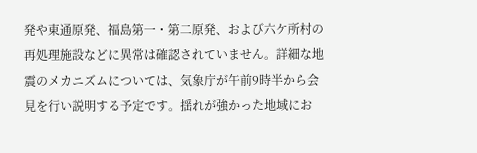発や東通原発、福島第一・第二原発、および六ケ所村の再処理施設などに異常は確認されていません。詳細な地震のメカニズムについては、気象庁が午前9時半から会見を行い説明する予定です。揺れが強かった地域にお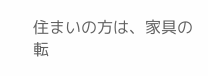住まいの方は、家具の転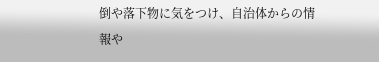倒や落下物に気をつけ、自治体からの情報や